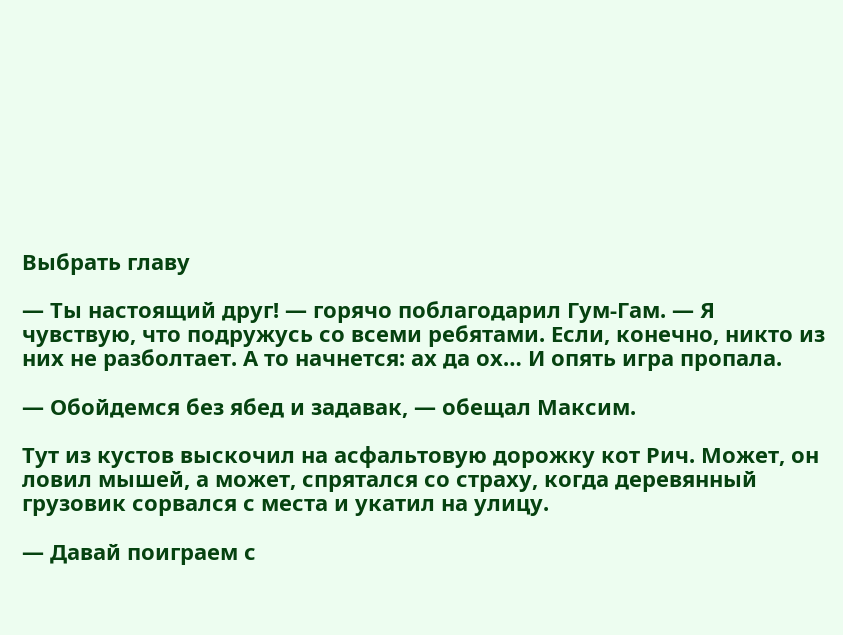Выбрать главу

— Ты настоящий друг! — горячо поблагодарил Гум-Гам. — Я чувствую, что подружусь со всеми ребятами. Если, конечно, никто из них не разболтает. А то начнется: ах да ох… И опять игра пропала.

— Обойдемся без ябед и задавак, — обещал Максим.

Тут из кустов выскочил на асфальтовую дорожку кот Рич. Может, он ловил мышей, а может, спрятался со страху, когда деревянный грузовик сорвался с места и укатил на улицу.

— Давай поиграем с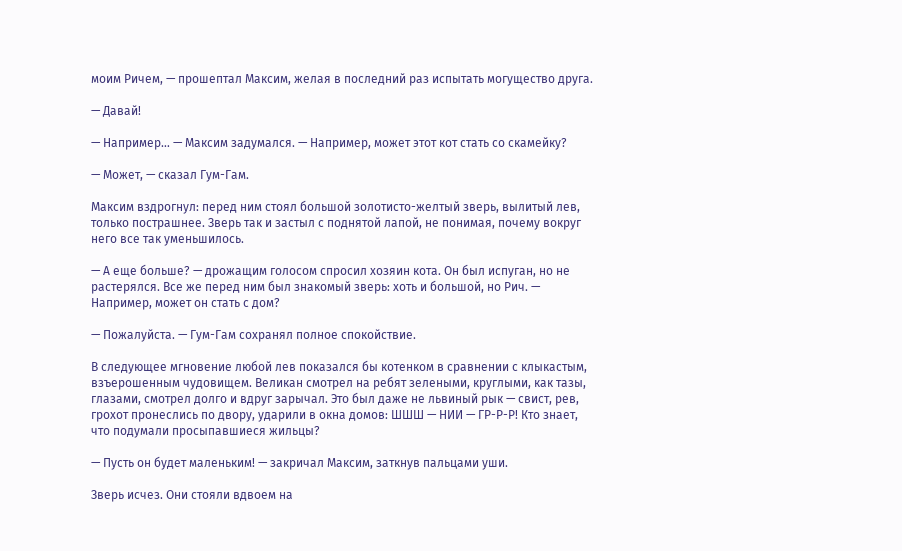моим Ричем, — прошептал Максим, желая в последний раз испытать могущество друга.

— Давай!

— Например… — Максим задумался. — Например, может этот кот стать со скамейку?

— Может, — сказал Гум-Гам.

Максим вздрогнул: перед ним стоял большой золотисто-желтый зверь, вылитый лев, только пострашнее. Зверь так и застыл с поднятой лапой, не понимая, почему вокруг него все так уменьшилось.

— А еще больше? — дрожащим голосом спросил хозяин кота. Он был испуган, но не растерялся. Все же перед ним был знакомый зверь: хоть и большой, но Рич. — Например, может он стать с дом?

— Пожалуйста. — Гум-Гам сохранял полное спокойствие.

В следующее мгновение любой лев показался бы котенком в сравнении с клыкастым, взъерошенным чудовищем. Великан смотрел на ребят зелеными, круглыми, как тазы, глазами, смотрел долго и вдруг зарычал. Это был даже не львиный рык — свист, рев, грохот пронеслись по двору, ударили в окна домов: ШШШ — НИИ — ГР-Р-Р! Кто знает, что подумали просыпавшиеся жильцы?

— Пусть он будет маленьким! — закричал Максим, заткнув пальцами уши.

Зверь исчез. Они стояли вдвоем на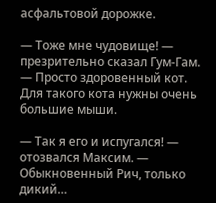асфальтовой дорожке.

— Тоже мне чудовище! — презрительно сказал Гум-Гам. — Просто здоровенный кот. Для такого кота нужны очень большие мыши.

— Так я его и испугался! — отозвался Максим. — Обыкновенный Рич, только дикий…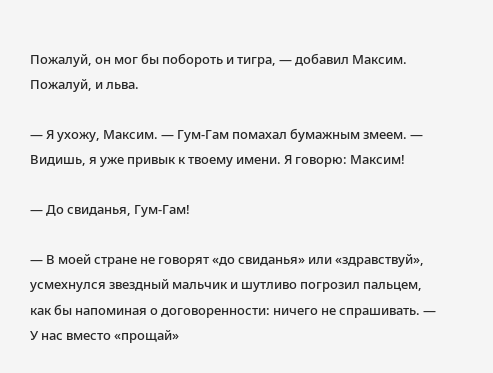Пожалуй, он мог бы побороть и тигра, — добавил Максим. Пожалуй, и льва.

— Я ухожу, Максим. — Гум-Гам помахал бумажным змеем. — Видишь, я уже привык к твоему имени. Я говорю: Максим!

— До свиданья, Гум-Гам!

— В моей стране не говорят «до свиданья» или «здравствуй», усмехнулся звездный мальчик и шутливо погрозил пальцем, как бы напоминая о договоренности: ничего не спрашивать. — У нас вместо «прощай»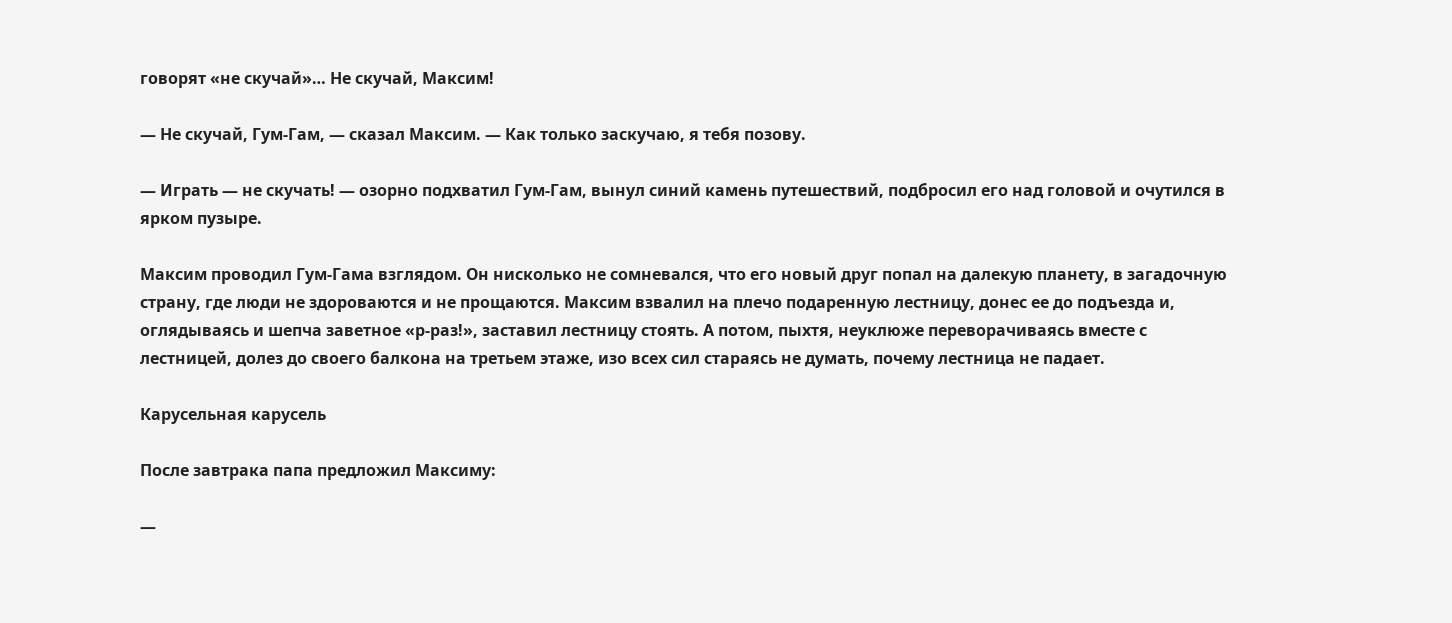говорят «не скучай»… Не скучай, Максим!

— Не скучай, Гум-Гам, — сказал Максим. — Как только заскучаю, я тебя позову.

— Играть — не скучать! — озорно подхватил Гум-Гам, вынул синий камень путешествий, подбросил его над головой и очутился в ярком пузыре.

Максим проводил Гум-Гама взглядом. Он нисколько не сомневался, что его новый друг попал на далекую планету, в загадочную страну, где люди не здороваются и не прощаются. Максим взвалил на плечо подаренную лестницу, донес ее до подъезда и, оглядываясь и шепча заветное «р-раз!», заставил лестницу стоять. А потом, пыхтя, неуклюже переворачиваясь вместе с лестницей, долез до своего балкона на третьем этаже, изо всех сил стараясь не думать, почему лестница не падает.

Карусельная карусель

После завтрака папа предложил Максиму:

—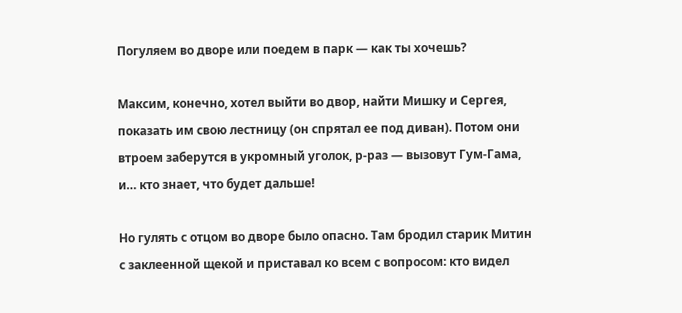Погуляем во дворе или поедем в парк — как ты хочешь?

Максим, конечно, хотел выйти во двор, найти Мишку и Сергея, показать им свою лестницу (он спрятал ее под диван). Потом они втроем заберутся в укромный уголок, р-раз — вызовут Гум-Гама, и… кто знает, что будет дальше!

Но гулять с отцом во дворе было опасно. Там бродил старик Митин с заклеенной щекой и приставал ко всем с вопросом: кто видел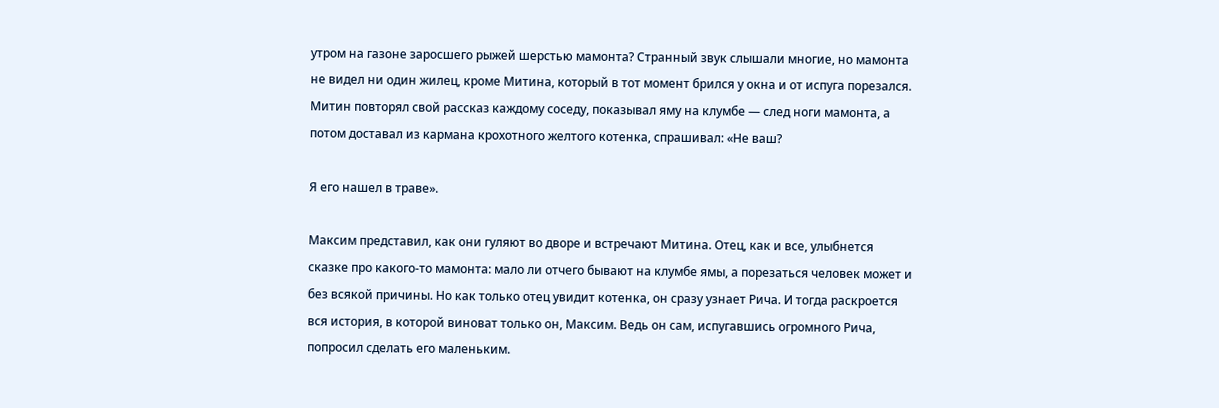утром на газоне заросшего рыжей шерстью мамонта? Странный звук слышали многие, но мамонта не видел ни один жилец, кроме Митина, который в тот момент брился у окна и от испуга порезался. Митин повторял свой рассказ каждому соседу, показывал яму на клумбе — след ноги мамонта, а потом доставал из кармана крохотного желтого котенка, спрашивал: «Не ваш?

Я его нашел в траве».

Максим представил, как они гуляют во дворе и встречают Митина. Отец, как и все, улыбнется сказке про какого-то мамонта: мало ли отчего бывают на клумбе ямы, а порезаться человек может и без всякой причины. Но как только отец увидит котенка, он сразу узнает Рича. И тогда раскроется вся история, в которой виноват только он, Максим. Ведь он сам, испугавшись огромного Рича, попросил сделать его маленьким.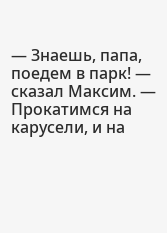— Знаешь, папа, поедем в парк! — сказал Максим. — Прокатимся на карусели, и на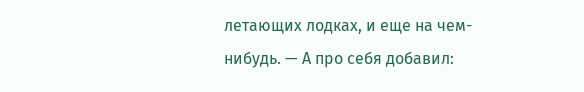летающих лодках, и еще на чем-нибудь. — А про себя добавил: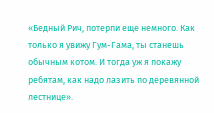«Бедный Рич, потерпи еще немного. Как только я увижу Гум-Гама, ты станешь обычным котом. И тогда уж я покажу ребятам, как надо лазить по деревянной лестнице».